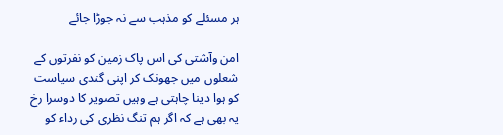ہر مسئلے کو مذہب سے نہ جوڑا جائے

امن وآشتی کی اس پاک زمین کو نفرتوں کے شعلوں میں جھونک کر اپنی گندی سیاست کو ہوا دینا چاہتی ہے وہیں تصویر کا دوسرا رخ یہ بھی ہے کہ اگر ہم تنگ نظری کی رداء کو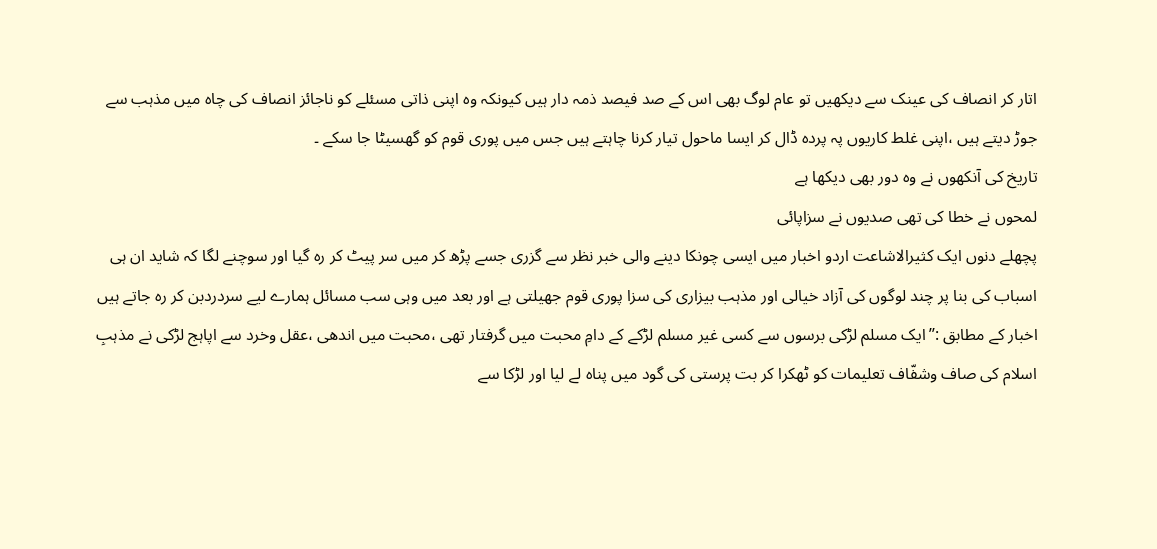اتار کر انصاف کی عینک سے دیکھیں تو عام لوگ بھی اس کے صد فیصد ذمہ دار ہیں کیونکہ وہ اپنی ذاتی مسئلے کو ناجائز انصاف کی چاہ میں مذہب سے جوڑ دیتے ہیں ،اپنی غلط کاریوں پہ پردہ ڈال کر ایسا ماحول تیار کرنا چاہتے ہیں جس میں پوری قوم کو گھسیٹا جا سکے ۔
تاریخ کی آنکھوں نے وہ دور بھی دیکھا ہے
لمحوں نے خطا کی تھی صدیوں نے سزاپائی
پچھلے دنوں ایک کثیرالاشاعت اردو اخبار میں ایسی چونکا دینے والی خبر نظر سے گزری جسے پڑھ کر میں سر پیٹ کر رہ گیا اور سوچنے لگا کہ شاید ان ہی اسباب کی بنا پر چند لوگوں کی آزاد خیالی اور مذہب بیزاری کی سزا پوری قوم جھیلتی ہے اور بعد میں وہی سب مسائل ہمارے لیے سردردبن کر رہ جاتے ہیں اخبار کے مطابق :’’ایک مسلم لڑکی برسوں سے کسی غیر مسلم لڑکے کے دامِ محبت میں گرفتار تھی ،محبت میں اندھی ،عقل وخرد سے اپاہج لڑکی نے مذہبِ اسلام کی صاف وشفّاف تعلیمات کو ٹھکرا کر بت پرستی کی گود میں پناہ لے لیا اور لڑکا سے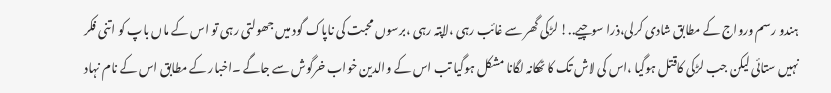ہندو رسم ورواج کے مطابق شادی کرلی،ذرا سوچیے..! لڑکی گھر سے غائب رہی ،لاپتہ رہی ،برسوں محبت کی ناپاک گود میں جھولتی رہی تو اس کے ماں باپ کو اتنی فکر نہیں ستائی لیکن جب لڑکی کاقتل ہوگیا ،اس کی لاش تک کا ٹھکانہ لگانا مشکل ہوگیا تب اس کے والدین خواب خرگوش سے جاگے ۔اخبار کے مطابق اس کے نام نہاد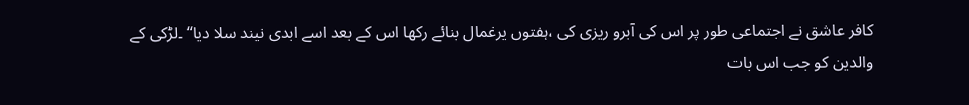کافر عاشق نے اجتماعی طور پر اس کی آبرو ریزی کی ،ہفتوں یرغمال بنائے رکھا اس کے بعد اسے ابدی نیند سلا دیا‘‘ ۔لڑکی کے والدین کو جب اس بات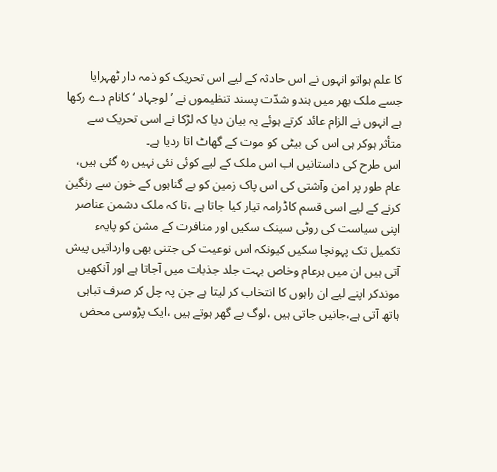کا علم ہواتو انہوں نے اس حادثہ کے لیے اس تحریک کو ذمہ دار ٹھہرایا جسے ملک بھر میں ہندو شدّت پسند تنظیموں نے ’لوجہاد ‘ کانام دے رکھا ہے انہوں نے الزام عائد کرتے ہوئے یہ بیان دیا کہ لڑکا نے اسی تحریک سے متأثر ہوکر ہی اس کی بیٹی کو موت کے گھاٹ اتا ردیا ہے۔
اس طرح کی داستانیں اب اس ملک کے لیے کوئی نئی نہیں رہ گئی ہیں، عام طور پر امن وآشتی کی اس پاک زمین کو بے گناہوں کے خون سے رنگین کرنے کے لیے اسی قسم کاڈرامہ تیار کیا جاتا ہے ،تا کہ ملک دشمن عناصر اپنی سیاست کی روٹی سینک سکیں اور منافرت کے مشن کو پایہء تکمیل تک پہونچا سکیں کیونکہ اس نوعیت کی جتنی بھی وارداتیں پیش آتی ہیں ان میں ہرعام وخاص بہت جلد جذبات میں آجاتا ہے اور آنکھیں موندکر اپنے لیے ان راہوں کا انتخاب کر لیتا ہے جن پہ چل کر صرف تباہی ہاتھ آتی ہے،جانیں جاتی ہیں ،لوگ بے گھر ہوتے ہیں ،ایک پڑوسی محض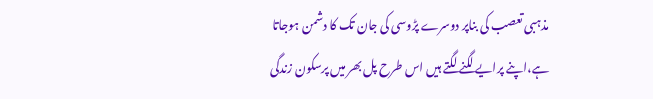مذہبی تعصب کی بناپر دوسرے پڑوسی کی جان تک کا دشمن ہوجاتا ہے،اپنے پرایے لگنے لگتے ہیں اس طرح پل بھر میں پرسکون زندگی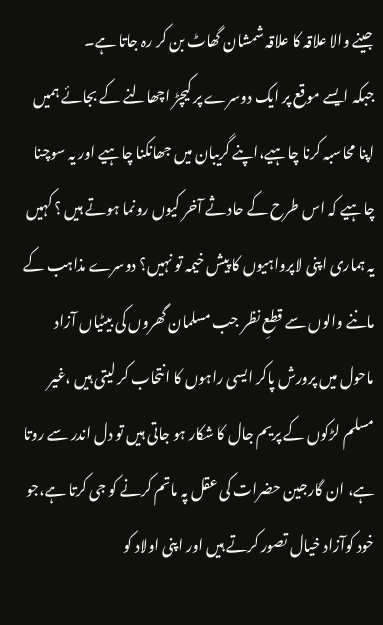جینے والا علاقہ کا علاقہ شمشان گھاٹ بن کر رہ جاتا ہے۔
جبکہ ایسے موقع پر ایک دوسرے پر کیچڑ اچھالنے کے بجائے ہمیں اپنا محاسبہ کرنا چاہیے،اپنے گریبان میں جھانکنا چاہیے اور یہ سوچنا چاہیے کہ اس طرح کے حادثے آخر کیوں رونما ہوتے ہیں ؟ کہیں یہ ہماری اپنی لاپرواہیوں کا پیش خیمہ تو نہیں؟ دوسرے مذاہب کے ماننے والوں سے قطعِ نظر جب مسلمان گھروں کی بیٹیاں آزاد ماحول میں پرورش پاکر ایسی راہوں کا انتحاب کر لیتی ہیں ،غیر مسلم لڑکوں کے پریم جال کا شکار ہو جاتی ہیں تو دل اندر سے روتا ہے، ان گارجین حضرات کی عقل پہ ماتم کرنے کو جی کرتا ہے،جو خود کوآزاد خیال تصور کرتے ہیں اور اپنی اولاد کو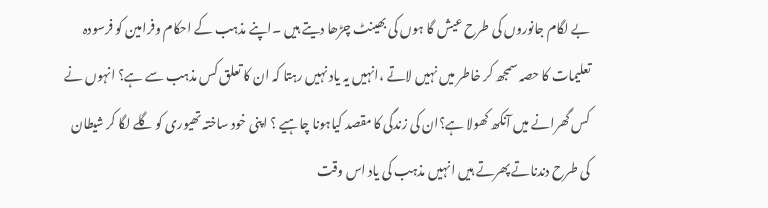بے لگام جانوروں کی طرح عیش گا ہوں کی بھینٹ چڑھا دیتے ہیں ۔اپنے مذہب کے احکام وفرامین کو فرسودہ تعلیمات کا حصہ سمجھ کر خاطر میں نہیں لاتے ،انہیں یہ یاد نہیں رہتا کہ ان کا تعلق کس مذہب سے ہے؟ انہوں نے کس گھرانے میں آنکھ کھولا ہے؟ان کی زندگی کا مقصد کیاہونا چاہیے ؟ اپنی خود ساختہ تھیوری کو گلے لگا کر شیطان کی طرح دندناتے پھرتے ہیں انہیں مذہب کی یاد اس وقت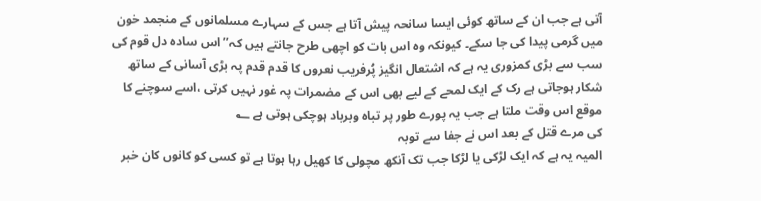آتی ہے جب ان کے ساتھ کوئی ایسا سانحہ پیش آتا ہے جس کے سہارے مسلمانوں کے منجمد خون میں گرمی پیدا کی جا سکے۔ کیونکہ وہ اس بات کو اچھی طرح جانتے ہیں کہ’’ اس سادہ دل قوم کی سب سے بڑی کمزوری یہ ہے کہ اشتعال انگیز پُرفریب نعروں کا قدم قدم پہ بڑی آسانی کے ساتھ شکار ہوجاتی ہے رک کے ایک لمحے کے لیے بھی اس کے مضمرات پہ غور نہیں کرتی ،اسے سوچنے کا موقع اس وقت ملتا ہے جب یہ پورے طور پر تباہ وبرباد ہوچکی ہوتی ہے ؂
کی مرے قتل کے بعد اس نے جفا سے توبہ
المیہ یہ ہے کہ ایک لڑکی یا لڑکا جب تک آنکھ مچولی کا کھیل رہا ہوتا ہے تو کسی کو کانوں کان خبر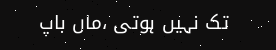تک نہیں ہوتی ،ماں باپ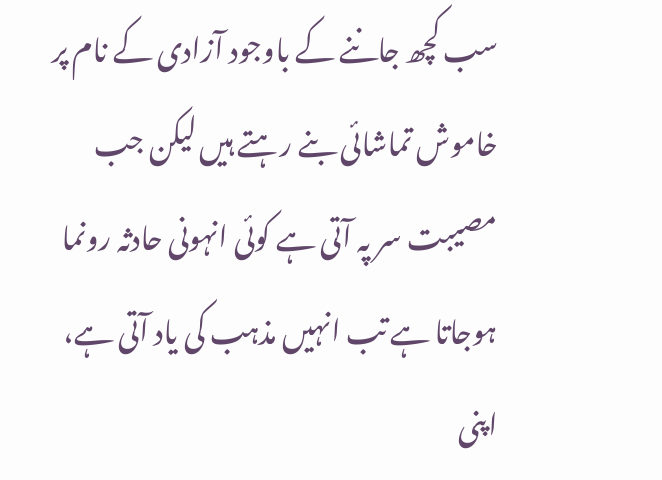سب کچھ جاننے کے باوجود آزادی کے نام پر خاموش تماشائی بنے رہتے ہیں لیکن جب مصیبت سر پہ آتی ہے کوئی انہونی حادثہ رونما ہوجاتا ہے تب انہیں مذہب کی یاد آتی ہے، اپنی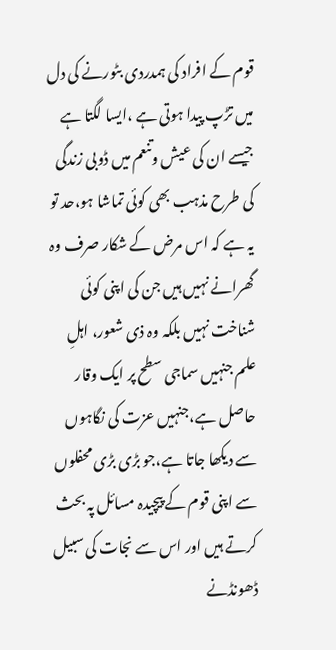قوم کے افراد کی ہمدردی بٹورنے کی دل میں تڑپ پیدا ہوتی ہے ،ایسا لگتا ہے جیسے ان کی عیش وتنعم میں ڈوبی زندگی کی طرح مذہب بھی کوئی تماشا ہو،حد تو یہ ہے کہ اس مرض کے شکار صرف وہ گھرانے نہیں ہیں جن کی اپنی کوئی شناخت نہیں بلکہ وہ ذی شعور، اہلِ علم جنہیں سماجی سطح پر ایک وقار حاصل ہے،جنہیں عزت کی نگاہوں سے دیکھا جاتا ہے،جو بڑی بڑی محفلوں سے اپنی قوم کے پیچیدہ مسائل پہ بحث کرتے ہیں اور اس سے نجات کی سبیل ڈھونڈنے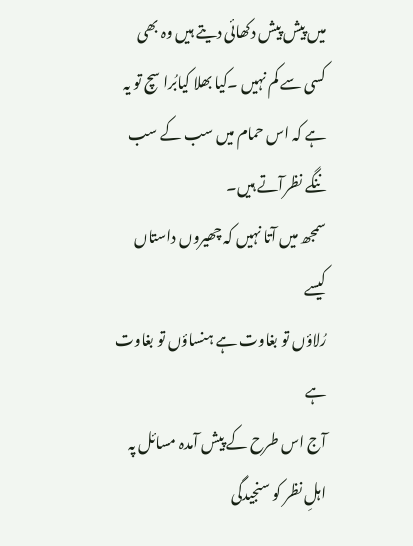میں پیش پیش دکھائی دیتے ہیں وہ بھی کسی سے کم نہیں ۔کیا بھلا کیابُرا سچ تو یہ ہے کہ اس حمام میں سب کے سب ننگے نظرآتے ہیں۔
سمجھ میں آتا نہیں کہ چھیروں داستاں کیسے
رُلاؤں تو بغاوت ہے ہنساؤں تو بغاوت ہے
آج اس طرح کے پیش آمدہ مسائل پہ اہلِ نظر کو سنجیدگی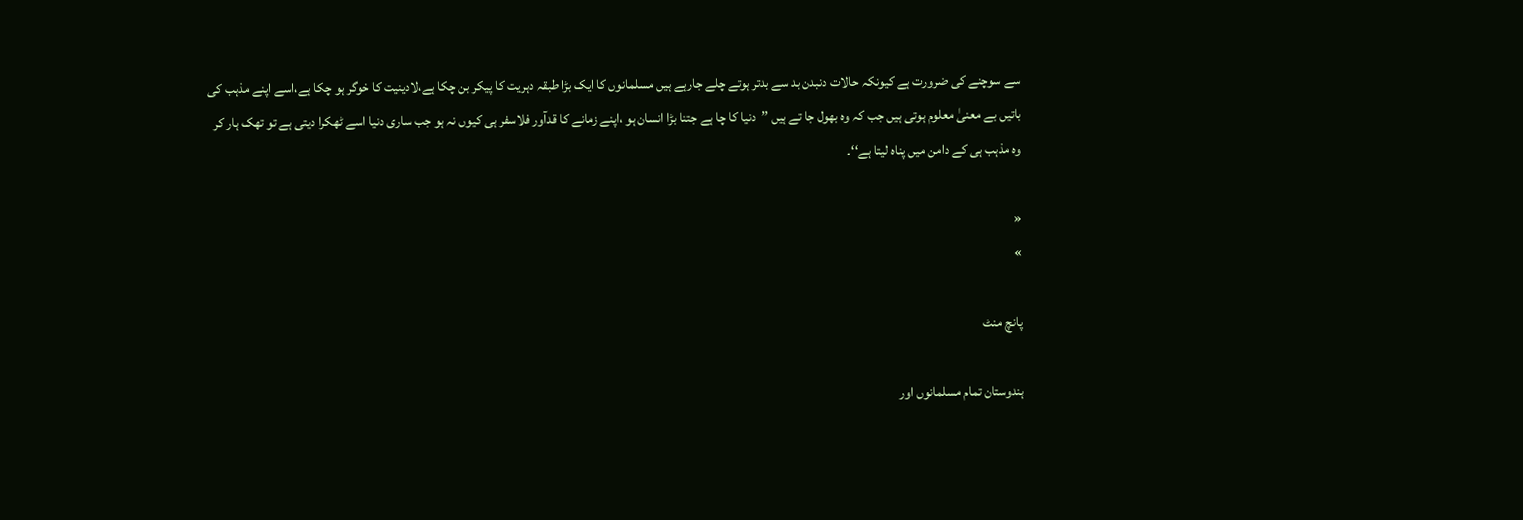سے سوچنے کی ضرورت ہے کیونکہ حالات دنبدن بد سے بدتر ہوتے چلے جارہے ہیں مسلمانوں کا ایک بڑا طبقہ دہریت کا پیکر بن چکا ہے،لادینیت کا خوگر ہو چکا ہے،اسے اپنے مذہب کی باتیں بے معنیٰ معلوم ہوتی ہیں جب کہ وہ بھول جا تے ہیں ’’دنیا کا چا ہے جتنا بڑا انسان ہو ،اپنے زمانے کا قدآور فلاسفر ہی کیوں نہ ہو جب ساری دنیا اسے ٹھکرا دیتی ہے تو تھک ہار کر وہ مذہب ہی کے دامن میں پناہ لیتا ہے‘‘۔

«
»

پانچ منٹ

ہندوستان تمام مسلمانوں اور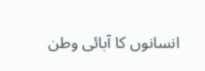انسانوں کا آبائی وطن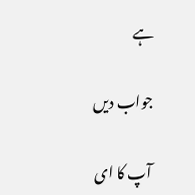ہے

جواب دیں

آپ کا ای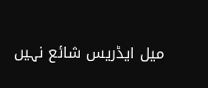میل ایڈریس شائع نہیں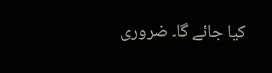کیا جائے گا۔ ضروری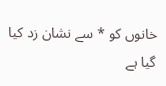خانوں کو * سے نشان زد کیا گیا ہے